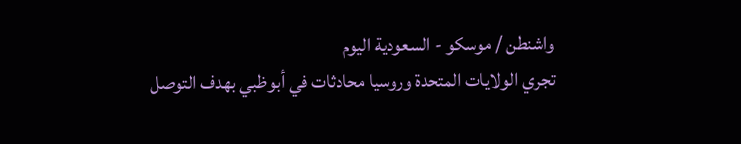واشنطن / موسكو - السعودية اليوم
تجري الولايات المتحدة وروسيا محادثات في أبوظبي بهدف التوصل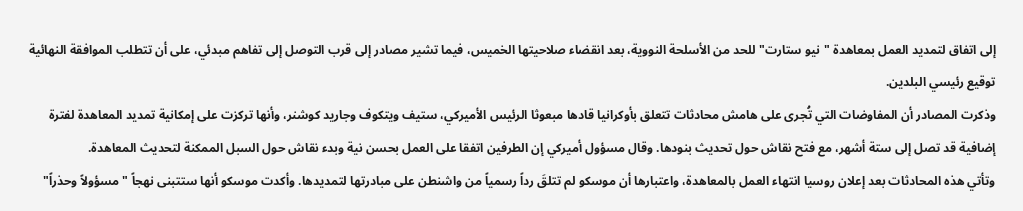إلى اتفاق لتمديد العمل بمعاهدة "نيو ستارت" للحد من الأسلحة النووية، بعد انقضاء صلاحيتها الخميس، فيما تشير مصادر إلى قرب التوصل إلى تفاهم مبدئي، على أن تتطلب الموافقة النهائية توقيع رئيسي البلدين.
وذكرت المصادر أن المفاوضات التي تُجرى على هامش محادثات تتعلق بأوكرانيا قادها مبعوثا الرئيس الأميركي، ستيف ويتكوف وجاريد كوشنر، وأنها تركزت على إمكانية تمديد المعاهدة لفترة إضافية قد تصل إلى ستة أشهر، مع فتح نقاش حول تحديث بنودها. وقال مسؤول أميركي إن الطرفين اتفقا على العمل بحسن نية وبدء نقاش حول السبل الممكنة لتحديث المعاهدة.
وتأتي هذه المحادثات بعد إعلان روسيا انتهاء العمل بالمعاهدة، واعتبارها أن موسكو لم تتلقَ رداً رسمياً من واشنطن على مبادرتها لتمديدها. وأكدت موسكو أنها ستتبنى نهجاً "مسؤولاً وحذراً"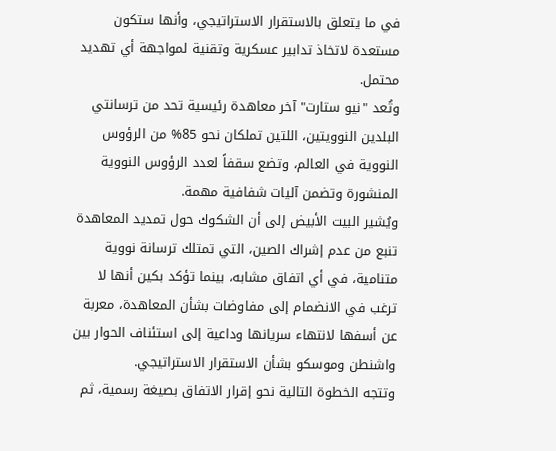في ما يتعلق بالاستقرار الاستراتيجي، وأنها ستكون مستعدة لاتخاذ تدابير عسكرية وتقنية لمواجهة أي تهديد محتمل.
وتُعد "نيو ستارت" آخر معاهدة رئيسية تحد من ترسانتي البلدين النوويتين، اللتين تملكان نحو 85% من الرؤوس النووية في العالم، وتضع سقفاً لعدد الرؤوس النووية المنشورة وتضمن آليات شفافية مهمة.
ويُشير البيت الأبيض إلى أن الشكوك حول تمديد المعاهدة تنبع من عدم إشراك الصين، التي تمتلك ترسانة نووية متنامية، في أي اتفاق مشابه، بينما تؤكد بكين أنها لا ترغب في الانضمام إلى مفاوضات بشأن المعاهدة، معربة عن أسفها لانتهاء سريانها وداعية إلى استئناف الحوار بين واشنطن وموسكو بشأن الاستقرار الاستراتيجي.
وتتجه الخطوة التالية نحو إقرار الاتفاق بصيغة رسمية، ثم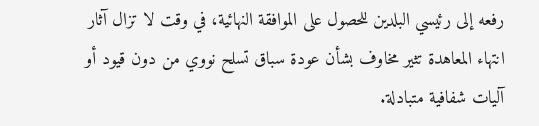رفعه إلى رئيسي البلدين للحصول على الموافقة النهائية، في وقت لا تزال آثار انتهاء المعاهدة تثير مخاوف بشأن عودة سباق تسلح نووي من دون قيود أو آليات شفافية متبادلة.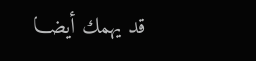قد يهمك أيضـــا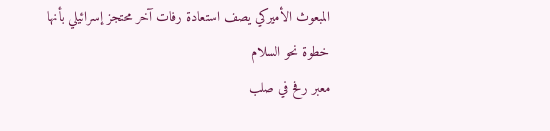المبعوث الأميركي يصف استعادة رفات آخر محتجز إسرائيلي بأنها خطوة نحو السلام
معبر رفح في صلب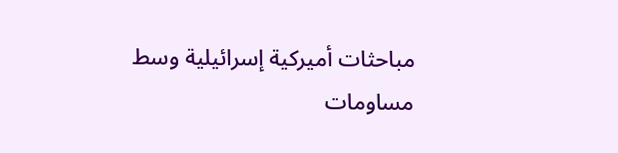مباحثات أميركية إسرائيلية وسط مساومات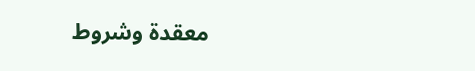معقدة وشروط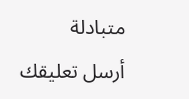متبادلة
أرسل تعليقك